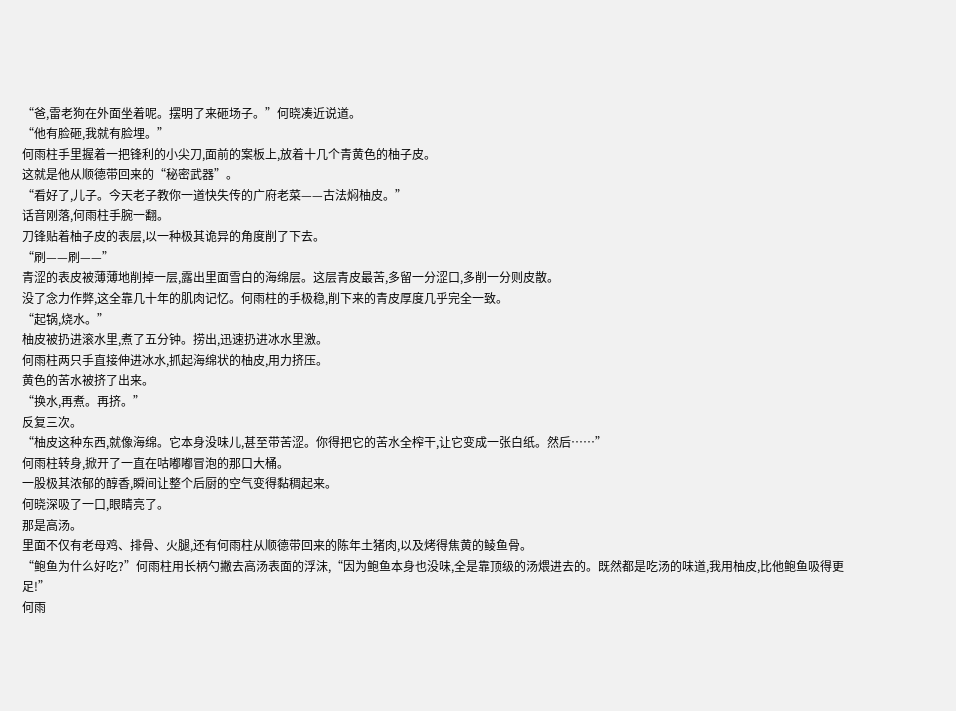“爸,雷老狗在外面坐着呢。摆明了来砸场子。”何晓凑近说道。
“他有脸砸,我就有脸埋。”
何雨柱手里握着一把锋利的小尖刀,面前的案板上,放着十几个青黄色的柚子皮。
这就是他从顺德带回来的“秘密武器”。
“看好了,儿子。今天老子教你一道快失传的广府老菜——古法焖柚皮。”
话音刚落,何雨柱手腕一翻。
刀锋贴着柚子皮的表层,以一种极其诡异的角度削了下去。
“刷——刷——”
青涩的表皮被薄薄地削掉一层,露出里面雪白的海绵层。这层青皮最苦,多留一分涩口,多削一分则皮散。
没了念力作弊,这全靠几十年的肌肉记忆。何雨柱的手极稳,削下来的青皮厚度几乎完全一致。
“起锅,烧水。”
柚皮被扔进滚水里,煮了五分钟。捞出,迅速扔进冰水里激。
何雨柱两只手直接伸进冰水,抓起海绵状的柚皮,用力挤压。
黄色的苦水被挤了出来。
“换水,再煮。再挤。”
反复三次。
“柚皮这种东西,就像海绵。它本身没味儿,甚至带苦涩。你得把它的苦水全榨干,让它变成一张白纸。然后……”
何雨柱转身,掀开了一直在咕嘟嘟冒泡的那口大桶。
一股极其浓郁的醇香,瞬间让整个后厨的空气变得黏稠起来。
何晓深吸了一口,眼睛亮了。
那是高汤。
里面不仅有老母鸡、排骨、火腿,还有何雨柱从顺德带回来的陈年土猪肉,以及烤得焦黄的鲮鱼骨。
“鲍鱼为什么好吃?”何雨柱用长柄勺撇去高汤表面的浮沫,“因为鲍鱼本身也没味,全是靠顶级的汤煨进去的。既然都是吃汤的味道,我用柚皮,比他鲍鱼吸得更足!”
何雨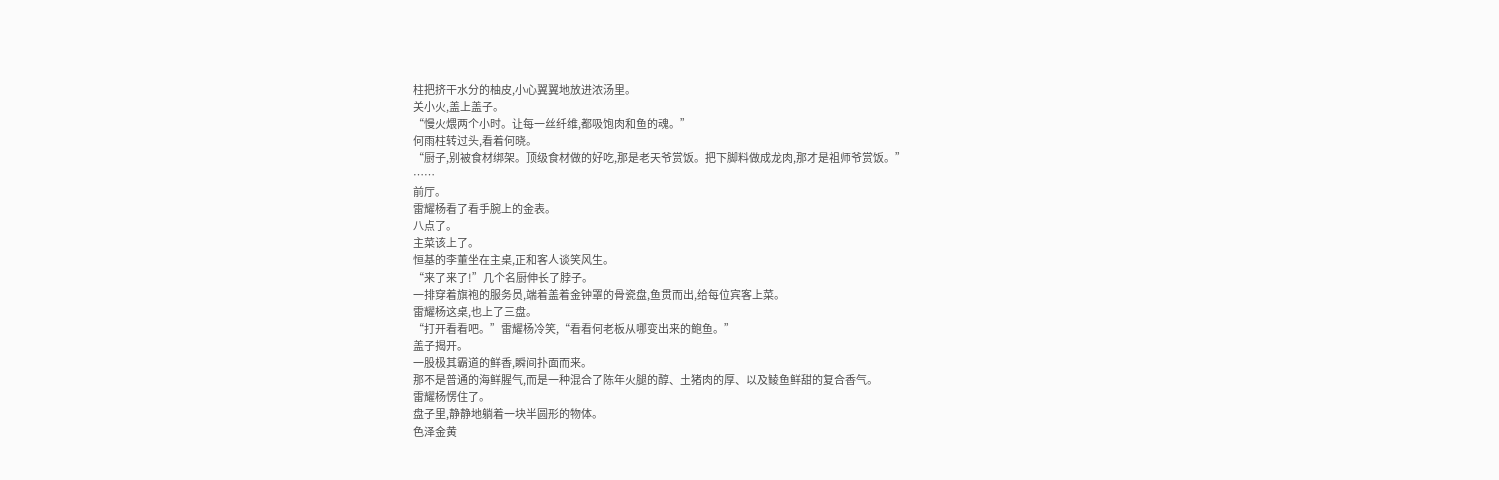柱把挤干水分的柚皮,小心翼翼地放进浓汤里。
关小火,盖上盖子。
“慢火煨两个小时。让每一丝纤维,都吸饱肉和鱼的魂。”
何雨柱转过头,看着何晓。
“厨子,别被食材绑架。顶级食材做的好吃,那是老天爷赏饭。把下脚料做成龙肉,那才是祖师爷赏饭。”
……
前厅。
雷耀杨看了看手腕上的金表。
八点了。
主菜该上了。
恒基的李董坐在主桌,正和客人谈笑风生。
“来了来了!”几个名厨伸长了脖子。
一排穿着旗袍的服务员,端着盖着金钟罩的骨瓷盘,鱼贯而出,给每位宾客上菜。
雷耀杨这桌,也上了三盘。
“打开看看吧。”雷耀杨冷笑,“看看何老板从哪变出来的鲍鱼。”
盖子揭开。
一股极其霸道的鲜香,瞬间扑面而来。
那不是普通的海鲜腥气,而是一种混合了陈年火腿的醇、土猪肉的厚、以及鲮鱼鲜甜的复合香气。
雷耀杨愣住了。
盘子里,静静地躺着一块半圆形的物体。
色泽金黄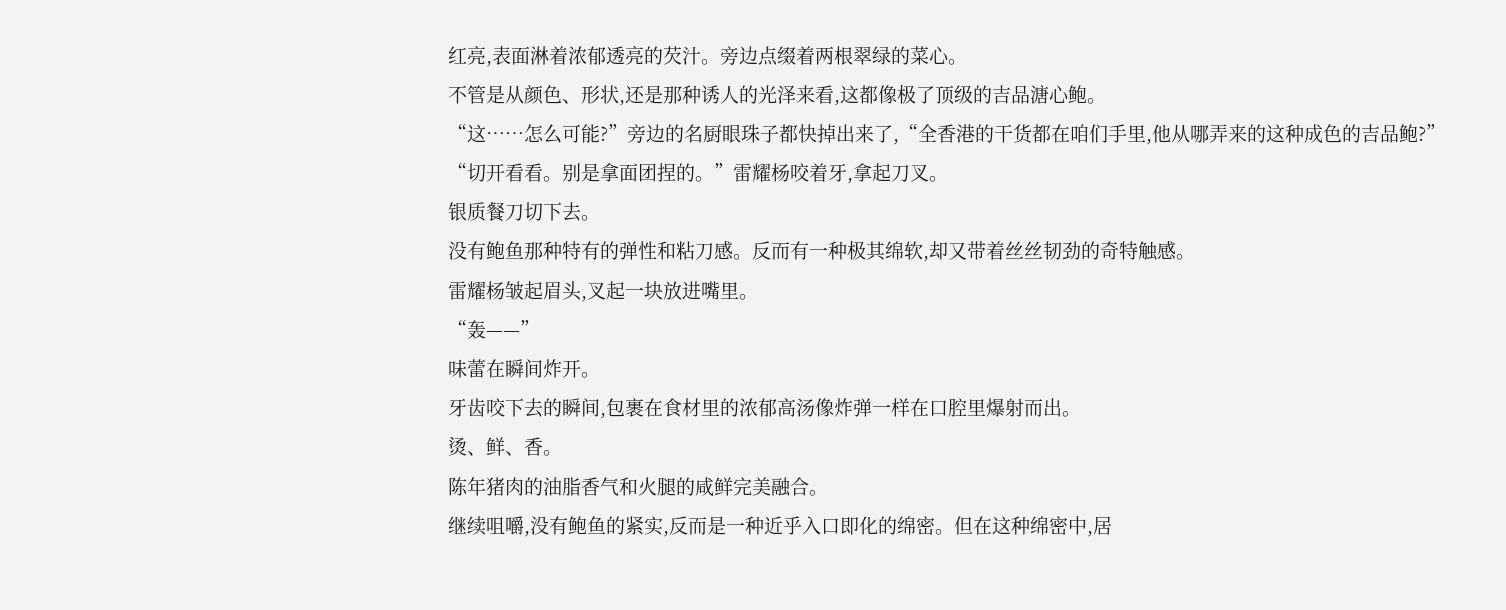红亮,表面淋着浓郁透亮的芡汁。旁边点缀着两根翠绿的菜心。
不管是从颜色、形状,还是那种诱人的光泽来看,这都像极了顶级的吉品溏心鲍。
“这……怎么可能?”旁边的名厨眼珠子都快掉出来了,“全香港的干货都在咱们手里,他从哪弄来的这种成色的吉品鲍?”
“切开看看。别是拿面团捏的。”雷耀杨咬着牙,拿起刀叉。
银质餐刀切下去。
没有鲍鱼那种特有的弹性和粘刀感。反而有一种极其绵软,却又带着丝丝韧劲的奇特触感。
雷耀杨皱起眉头,叉起一块放进嘴里。
“轰——”
味蕾在瞬间炸开。
牙齿咬下去的瞬间,包裹在食材里的浓郁高汤像炸弹一样在口腔里爆射而出。
烫、鲜、香。
陈年猪肉的油脂香气和火腿的咸鲜完美融合。
继续咀嚼,没有鲍鱼的紧实,反而是一种近乎入口即化的绵密。但在这种绵密中,居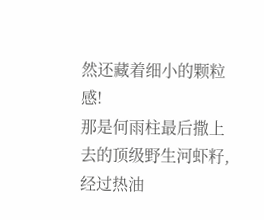然还藏着细小的颗粒感!
那是何雨柱最后撒上去的顶级野生河虾籽,经过热油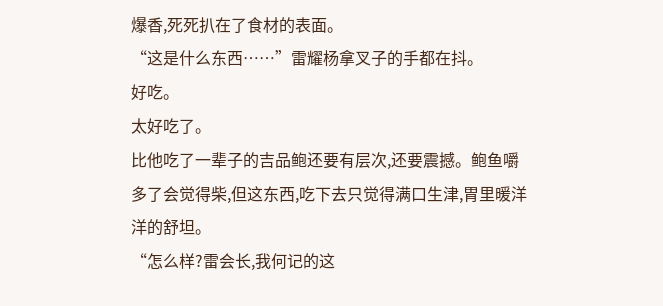爆香,死死扒在了食材的表面。
“这是什么东西……”雷耀杨拿叉子的手都在抖。
好吃。
太好吃了。
比他吃了一辈子的吉品鲍还要有层次,还要震撼。鲍鱼嚼多了会觉得柴,但这东西,吃下去只觉得满口生津,胃里暖洋洋的舒坦。
“怎么样?雷会长,我何记的这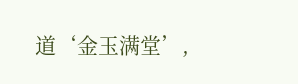道‘金玉满堂’,